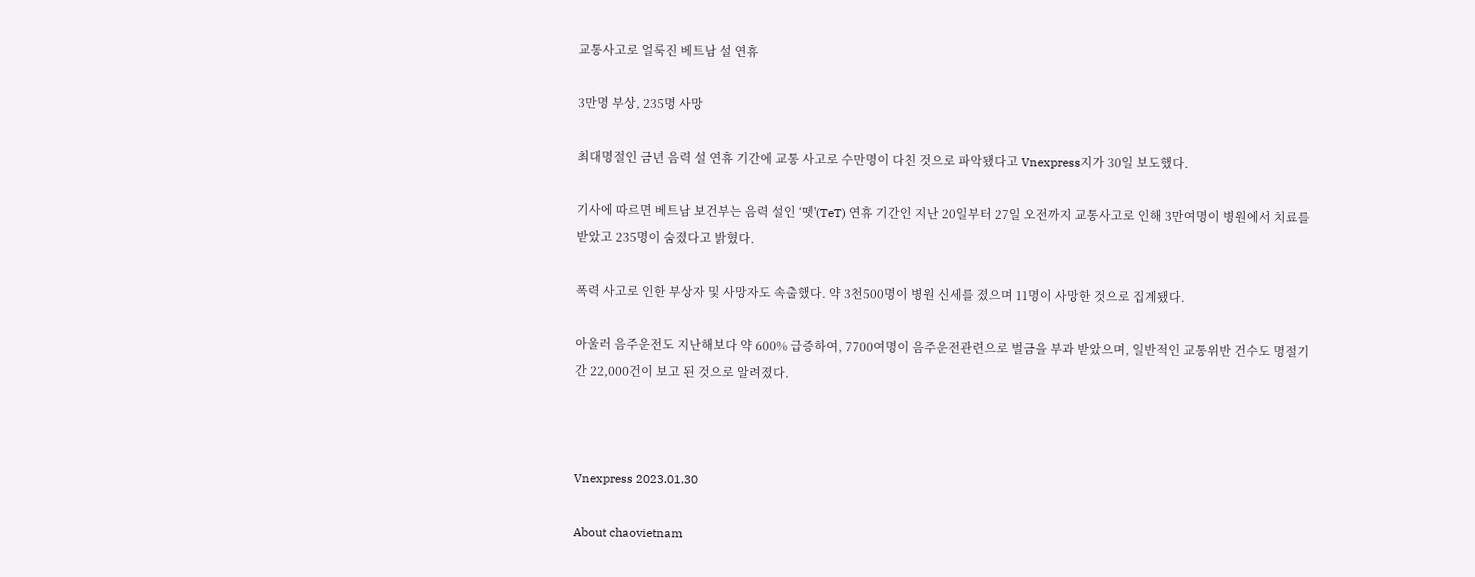교통사고로 얼룩진 베트남 설 연휴

3만명 부상, 235명 사망

최대명절인 금년 음력 설 연휴 기간에 교통 사고로 수만명이 다친 것으로 파악됐다고 Vnexpress지가 30일 보도했다.

기사에 따르면 베트남 보건부는 음력 설인 ‘뗏'(TeT) 연휴 기간인 지난 20일부터 27일 오전까지 교통사고로 인해 3만여명이 병원에서 치료를 받았고 235명이 숨졌다고 밝혔다.

폭력 사고로 인한 부상자 및 사망자도 속출했다. 약 3천500명이 병원 신세를 졌으며 11명이 사망한 것으로 집계됐다.

아울러 음주운전도 지난해보다 약 600% 급증하여, 7700여명이 음주운전관련으로 벌금을 부과 받았으며, 일반적인 교통위반 건수도 명절기간 22,000건이 보고 된 것으로 알려졌다.



Vnexpress 2023.01.30

About chaovietnam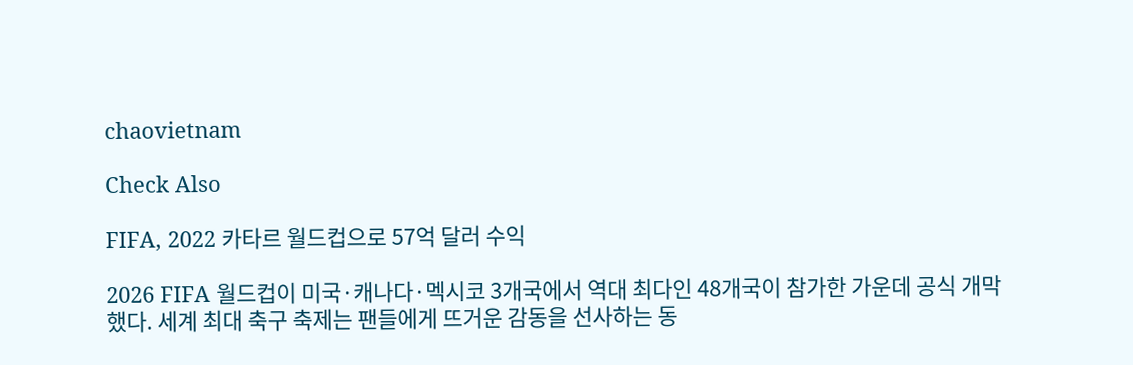chaovietnam

Check Also

FIFA, 2022 카타르 월드컵으로 57억 달러 수익

2026 FIFA 월드컵이 미국·캐나다·멕시코 3개국에서 역대 최다인 48개국이 참가한 가운데 공식 개막했다. 세계 최대 축구 축제는 팬들에게 뜨거운 감동을 선사하는 동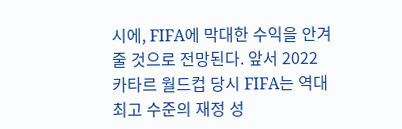시에, FIFA에 막대한 수익을 안겨줄 것으로 전망된다. 앞서 2022 카타르 월드컵 당시 FIFA는 역대 최고 수준의 재정 성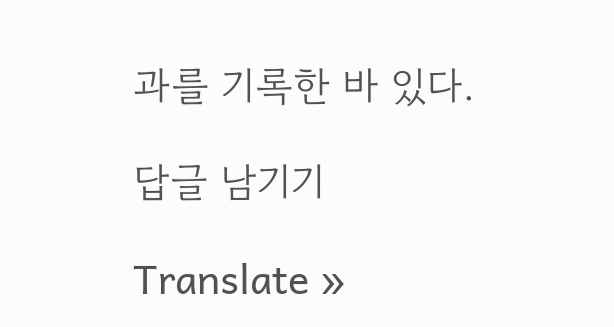과를 기록한 바 있다.

답글 남기기

Translate »